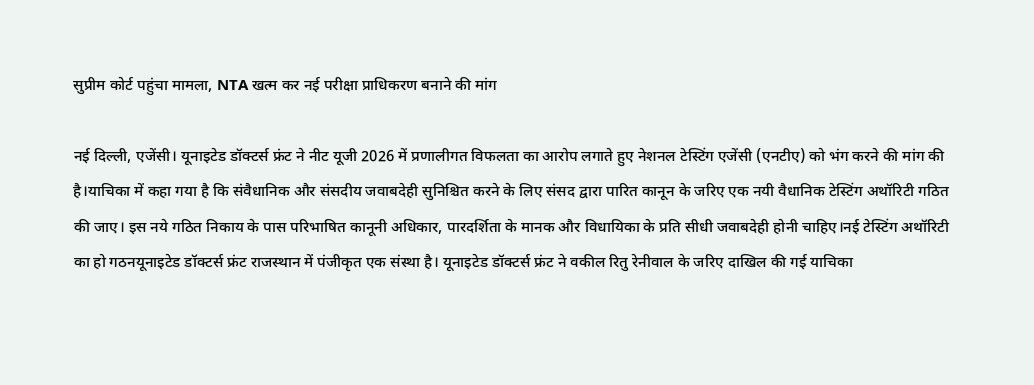सुप्रीम कोर्ट पहुंचा मामला, NTA खत्म कर नई परीक्षा प्राधिकरण बनाने की मांग

नई दिल्ली, एजेंसी। यूनाइटेड डॉक्टर्स फ्रंट ने नीट यूजी 2026 में प्रणालीगत विफलता का आरोप लगाते हुए नेशनल टेस्टिंग एजेंसी (एनटीए) को भंग करने की मांग की है।याचिका में कहा गया है कि संवैधानिक और संसदीय जवाबदेही सुनिश्चित करने के लिए संसद द्वारा पारित कानून के जरिए एक नयी वैधानिक टेस्टिंग अथॉरिटी गठित की जाए। इस नये गठित निकाय के पास परिभाषित कानूनी अधिकार, पारदर्शिता के मानक और विधायिका के प्रति सीधी जवाबदेही होनी चाहिए।नई टेस्टिंग अथॉरिटी का हो गठनयूनाइटेड डॉक्टर्स फ्रंट राजस्थान में पंजीकृत एक संस्था है। यूनाइटेड डॉक्टर्स फ्रंट ने वकील रितु रेनीवाल के जरिए दाखिल की गई याचिका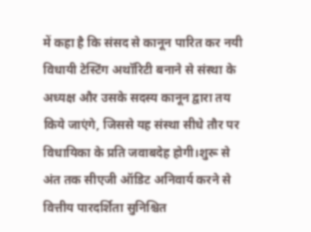में कहा है कि संसद से कानून पारित कर नयी विधायी टेस्टिंग अथॉरिटी बनाने से संस्था के अध्यक्ष और उसके सदस्य कानून द्वारा तय किये जाएंगे, जिससे यह संस्था सीधे तौर पर विधायिका के प्रति जवाबदेह होगी।शुरू से अंत तक सीएजी ऑडिट अनिवार्य करने से वित्तीय पारदर्शिता सुनिश्चित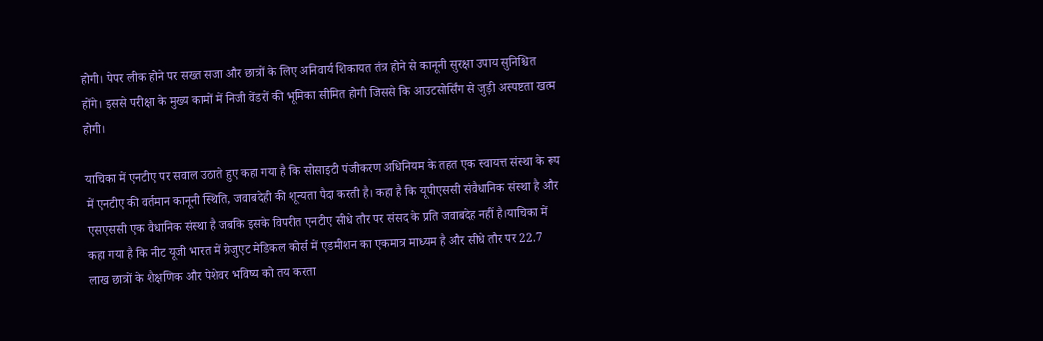होगी। पेपर लीक होने पर सख्त सजा और छात्रों के लिए अनिवार्य शिकायत तंत्र होने से कानूनी सुरक्षा उपाय सुनिश्चित होंगे। इससे परीक्षा के मुख्य कामों में निजी वेंडरों की भूमिका सीमित होगी जिससे कि आउटसोर्सिंग से जुड़ी अस्पष्टता खत्म होगी।

याचिका में एनटीए पर सवाल उठाते हुए कहा गया है कि सोसाइटी पंजीकरण अधिनियम के तहत एक स्वायत्त संस्था के रूप में एनटीए की वर्तमान कानूनी स्थिति, जवाबदेही की शून्यता पैदा करती है। कहा है कि यूपीएससी संवैधानिक संस्था है और एसएससी एक वैधानिक संस्था है जबकि इसके विपरीत एनटीए सीधे तौर पर संसद के प्रति जवाबदेह नहीं है।याचिका में कहा गया है कि नीट यूजी भारत में ग्रेजुएट मेडिकल कोर्स में एडमीशन का एकमात्र माध्यम है और सीधे तौर पर 22.7 लाख छात्रों के शैक्षणिक और पेशेवर भविष्य को तय करता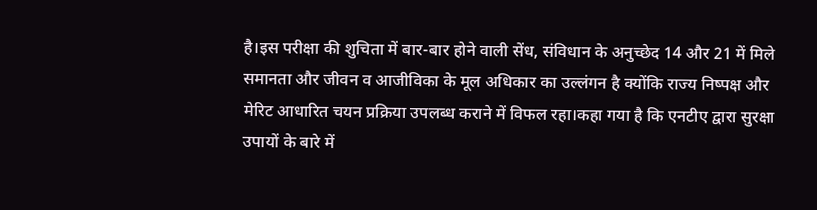है।इस परीक्षा की शुचिता में बार-बार होने वाली सेंध, संविधान के अनुच्छेद 14 और 21 में मिले समानता और जीवन व आजीविका के मूल अधिकार का उल्लंगन है क्योंकि राज्य निष्पक्ष और मेरिट आधारित चयन प्रक्रिया उपलब्ध कराने में विफल रहा।कहा गया है कि एनटीए द्वारा सुरक्षा उपायों के बारे में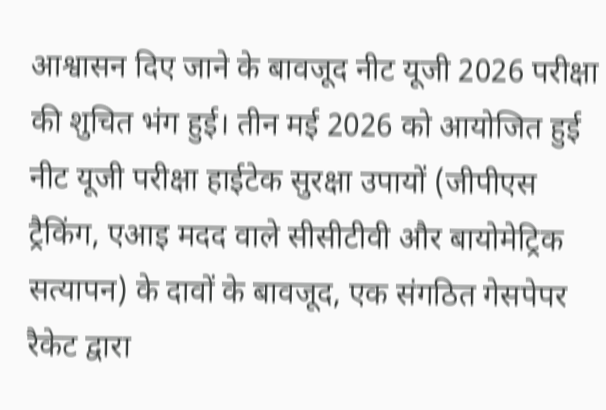आश्वासन दिए जाने के बावजूद नीट यूजी 2026 परीक्षा की शुचित भंग हुई। तीन मई 2026 को आयोजित हुई नीट यूजी परीक्षा हाईटेक सुरक्षा उपायों (जीपीएस ट्रैकिंग, एआइ मदद वाले सीसीटीवी और बायोमेट्रिक सत्यापन) के दावों के बावजूद, एक संगठित गेसपेपर रैकेट द्वारा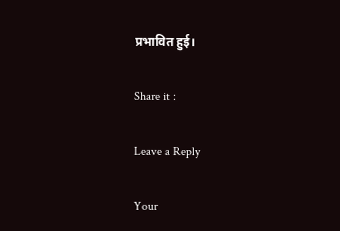प्रभावित हुई।

Share it :

Leave a Reply

Your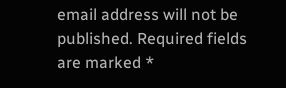email address will not be published. Required fields are marked *